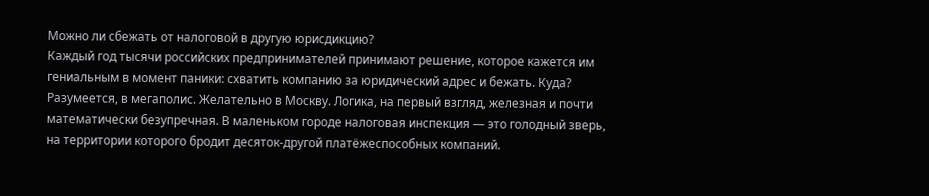Можно ли сбежать от налоговой в другую юрисдикцию?
Каждый год тысячи российских предпринимателей принимают решение, которое кажется им гениальным в момент паники: схватить компанию за юридический адрес и бежать. Куда? Разумеется, в мегаполис. Желательно в Москву. Логика, на первый взгляд, железная и почти математически безупречная. В маленьком городе налоговая инспекция — это голодный зверь, на территории которого бродит десяток-другой платёжеспособных компаний.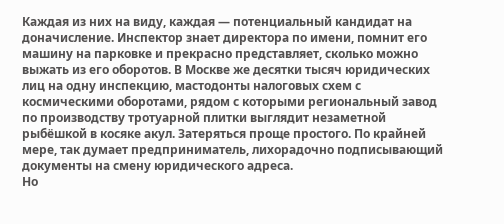Каждая из них на виду, каждая — потенциальный кандидат на доначисление. Инспектор знает директора по имени, помнит его машину на парковке и прекрасно представляет, сколько можно выжать из его оборотов. В Москве же десятки тысяч юридических лиц на одну инспекцию, мастодонты налоговых схем с космическими оборотами, рядом с которыми региональный завод по производству тротуарной плитки выглядит незаметной рыбёшкой в косяке акул. Затеряться проще простого. По крайней мере, так думает предприниматель, лихорадочно подписывающий документы на смену юридического адреса.
Но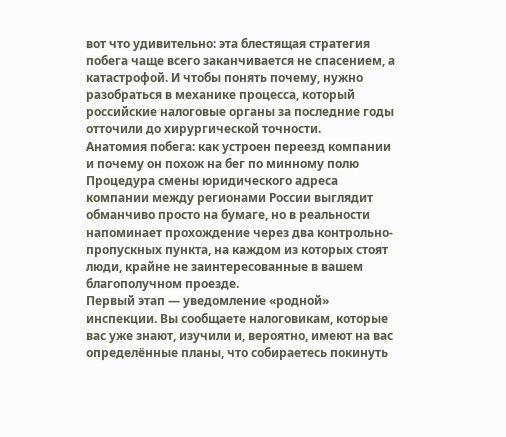вот что удивительно: эта блестящая стратегия побега чаще всего заканчивается не спасением, а катастрофой. И чтобы понять почему, нужно разобраться в механике процесса, который российские налоговые органы за последние годы отточили до хирургической точности.
Анатомия побега: как устроен переезд компании и почему он похож на бег по минному полю
Процедура смены юридического адреса компании между регионами России выглядит обманчиво просто на бумаге, но в реальности напоминает прохождение через два контрольно-пропускных пункта, на каждом из которых стоят люди, крайне не заинтересованные в вашем благополучном проезде.
Первый этап — уведомление «родной» инспекции. Вы сообщаете налоговикам, которые вас уже знают, изучили и, вероятно, имеют на вас определённые планы, что собираетесь покинуть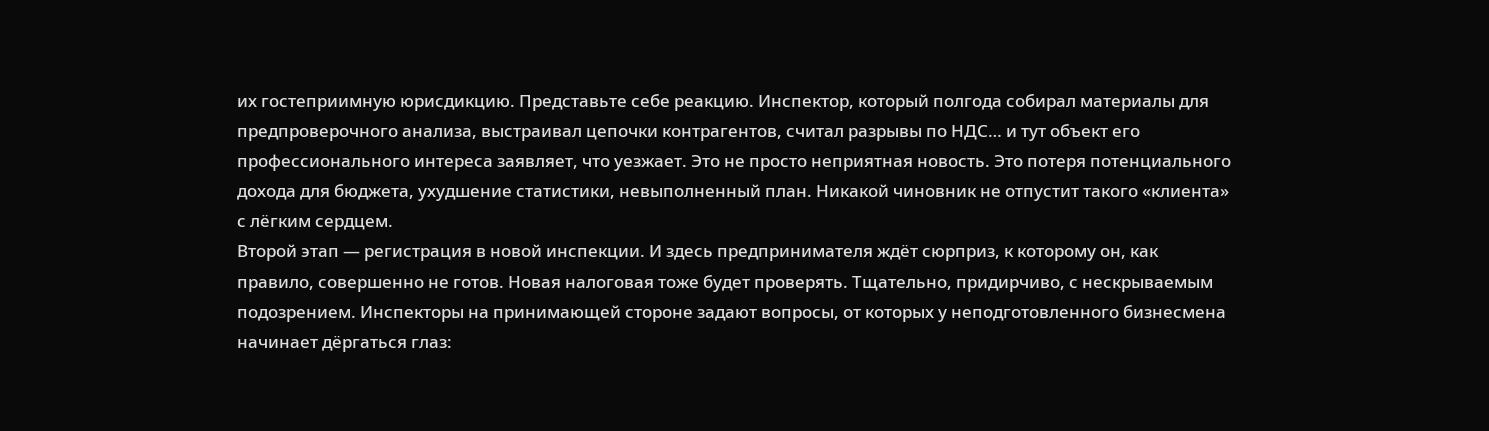их гостеприимную юрисдикцию. Представьте себе реакцию. Инспектор, который полгода собирал материалы для предпроверочного анализа, выстраивал цепочки контрагентов, считал разрывы по НДС… и тут объект его профессионального интереса заявляет, что уезжает. Это не просто неприятная новость. Это потеря потенциального дохода для бюджета, ухудшение статистики, невыполненный план. Никакой чиновник не отпустит такого «клиента» с лёгким сердцем.
Второй этап — регистрация в новой инспекции. И здесь предпринимателя ждёт сюрприз, к которому он, как правило, совершенно не готов. Новая налоговая тоже будет проверять. Тщательно, придирчиво, с нескрываемым подозрением. Инспекторы на принимающей стороне задают вопросы, от которых у неподготовленного бизнесмена начинает дёргаться глаз: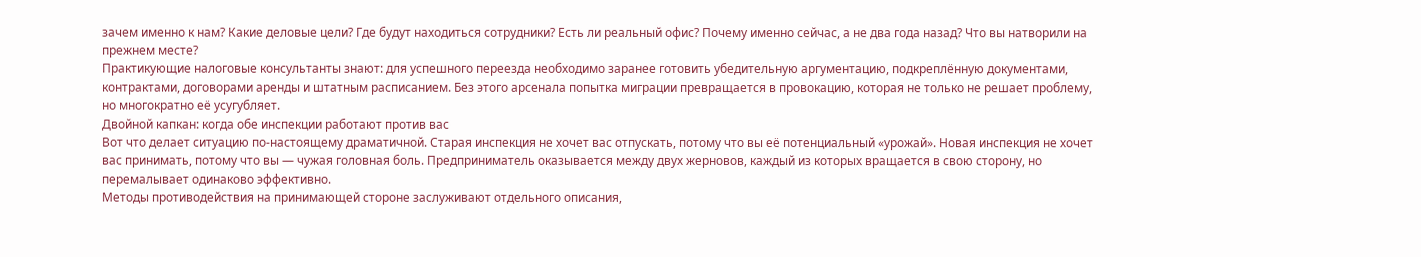зачем именно к нам? Какие деловые цели? Где будут находиться сотрудники? Есть ли реальный офис? Почему именно сейчас, а не два года назад? Что вы натворили на прежнем месте?
Практикующие налоговые консультанты знают: для успешного переезда необходимо заранее готовить убедительную аргументацию, подкреплённую документами, контрактами, договорами аренды и штатным расписанием. Без этого арсенала попытка миграции превращается в провокацию, которая не только не решает проблему, но многократно её усугубляет.
Двойной капкан: когда обе инспекции работают против вас
Вот что делает ситуацию по-настоящему драматичной. Старая инспекция не хочет вас отпускать, потому что вы её потенциальный «урожай». Новая инспекция не хочет вас принимать, потому что вы — чужая головная боль. Предприниматель оказывается между двух жерновов, каждый из которых вращается в свою сторону, но перемалывает одинаково эффективно.
Методы противодействия на принимающей стороне заслуживают отдельного описания,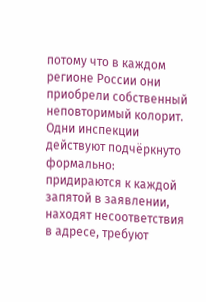потому что в каждом регионе России они приобрели собственный неповторимый колорит. Одни инспекции действуют подчёркнуто формально: придираются к каждой запятой в заявлении, находят несоответствия в адресе, требуют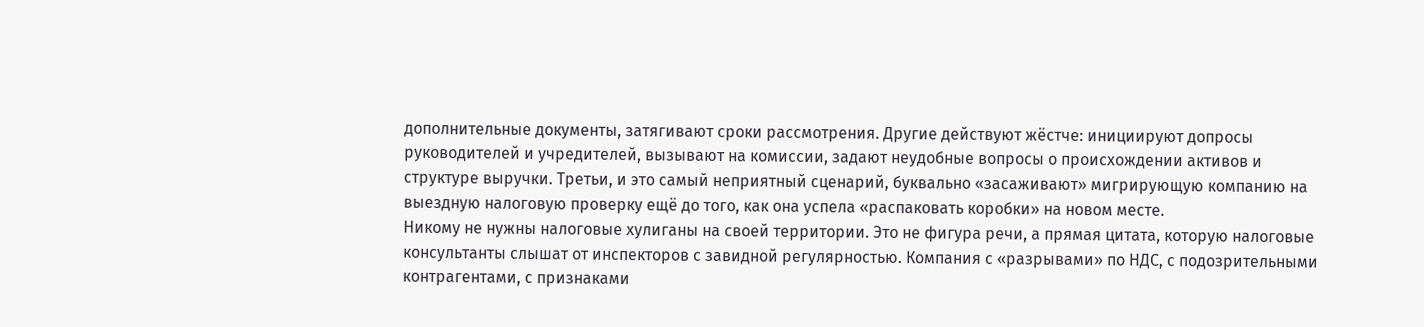дополнительные документы, затягивают сроки рассмотрения. Другие действуют жёстче: инициируют допросы руководителей и учредителей, вызывают на комиссии, задают неудобные вопросы о происхождении активов и структуре выручки. Третьи, и это самый неприятный сценарий, буквально «засаживают» мигрирующую компанию на выездную налоговую проверку ещё до того, как она успела «распаковать коробки» на новом месте.
Никому не нужны налоговые хулиганы на своей территории. Это не фигура речи, а прямая цитата, которую налоговые консультанты слышат от инспекторов с завидной регулярностью. Компания с «разрывами» по НДС, с подозрительными контрагентами, с признаками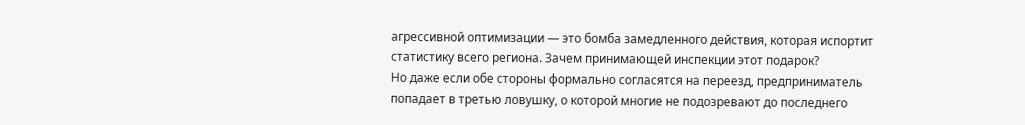агрессивной оптимизации — это бомба замедленного действия, которая испортит статистику всего региона. Зачем принимающей инспекции этот подарок?
Но даже если обе стороны формально согласятся на переезд, предприниматель попадает в третью ловушку, о которой многие не подозревают до последнего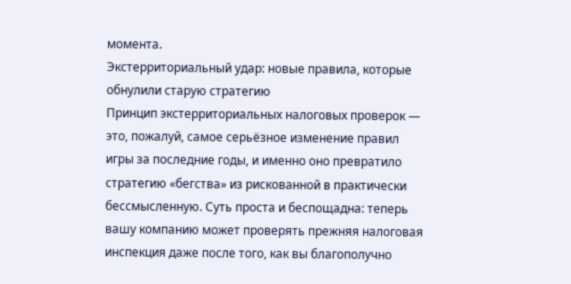момента.
Экстерриториальный удар: новые правила, которые обнулили старую стратегию
Принцип экстерриториальных налоговых проверок — это, пожалуй, самое серьёзное изменение правил игры за последние годы, и именно оно превратило стратегию «бегства» из рискованной в практически бессмысленную. Суть проста и беспощадна: теперь вашу компанию может проверять прежняя налоговая инспекция даже после того, как вы благополучно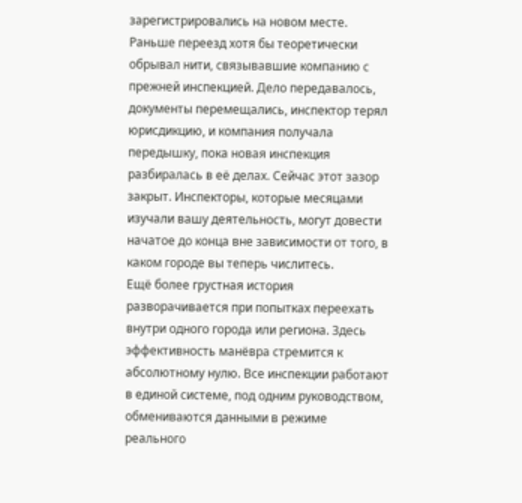зарегистрировались на новом месте.
Раньше переезд хотя бы теоретически обрывал нити, связывавшие компанию с прежней инспекцией. Дело передавалось, документы перемещались, инспектор терял юрисдикцию, и компания получала передышку, пока новая инспекция разбиралась в её делах. Сейчас этот зазор закрыт. Инспекторы, которые месяцами изучали вашу деятельность, могут довести начатое до конца вне зависимости от того, в каком городе вы теперь числитесь.
Ещё более грустная история разворачивается при попытках переехать внутри одного города или региона. Здесь эффективность манёвра стремится к абсолютному нулю. Все инспекции работают в единой системе, под одним руководством, обмениваются данными в режиме реального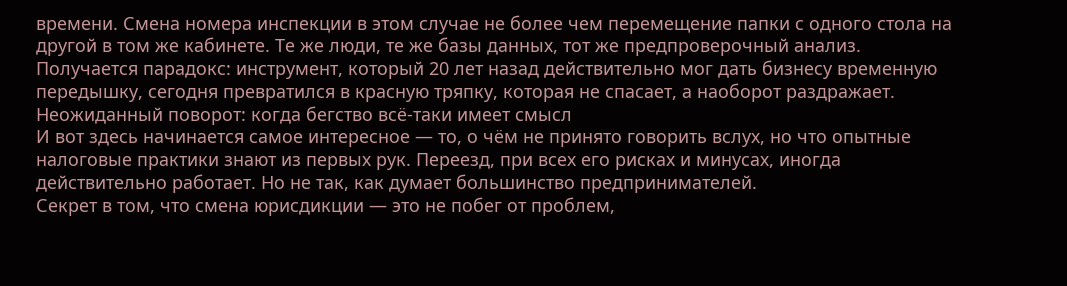времени. Смена номера инспекции в этом случае не более чем перемещение папки с одного стола на другой в том же кабинете. Те же люди, те же базы данных, тот же предпроверочный анализ.
Получается парадокс: инструмент, который 20 лет назад действительно мог дать бизнесу временную передышку, сегодня превратился в красную тряпку, которая не спасает, а наоборот раздражает.
Неожиданный поворот: когда бегство всё-таки имеет смысл
И вот здесь начинается самое интересное — то, о чём не принято говорить вслух, но что опытные налоговые практики знают из первых рук. Переезд, при всех его рисках и минусах, иногда действительно работает. Но не так, как думает большинство предпринимателей.
Секрет в том, что смена юрисдикции — это не побег от проблем,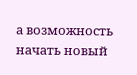а возможность начать новый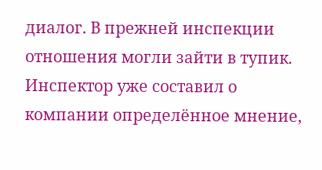диалог. В прежней инспекции отношения могли зайти в тупик. Инспектор уже составил о компании определённое мнение,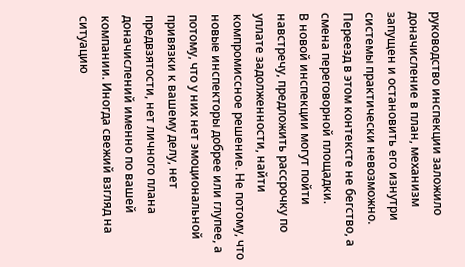руководство инспекции заложило доначисление в план, механизм запущен и остановить его изнутри системы практически невозможно. Переезд в этом контексте не бегство, а смена переговорной площадки.
В новой инспекции могут пойти навстречу, предложить рассрочку по уплате задолженности, найти компромиссное решение. Не потому, что новые инспекторы добрее или глупее, а потому, что у них нет эмоциональной привязки к вашему делу, нет предвзятости, нет личного плана доначислений именно по вашей компании. Иногда свежий взгляд на ситуацию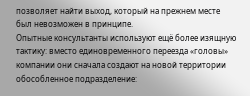позволяет найти выход, который на прежнем месте был невозможен в принципе.
Опытные консультанты используют ещё более изящную тактику: вместо единовременного переезда «головы» компании они сначала создают на новой территории обособленное подразделение: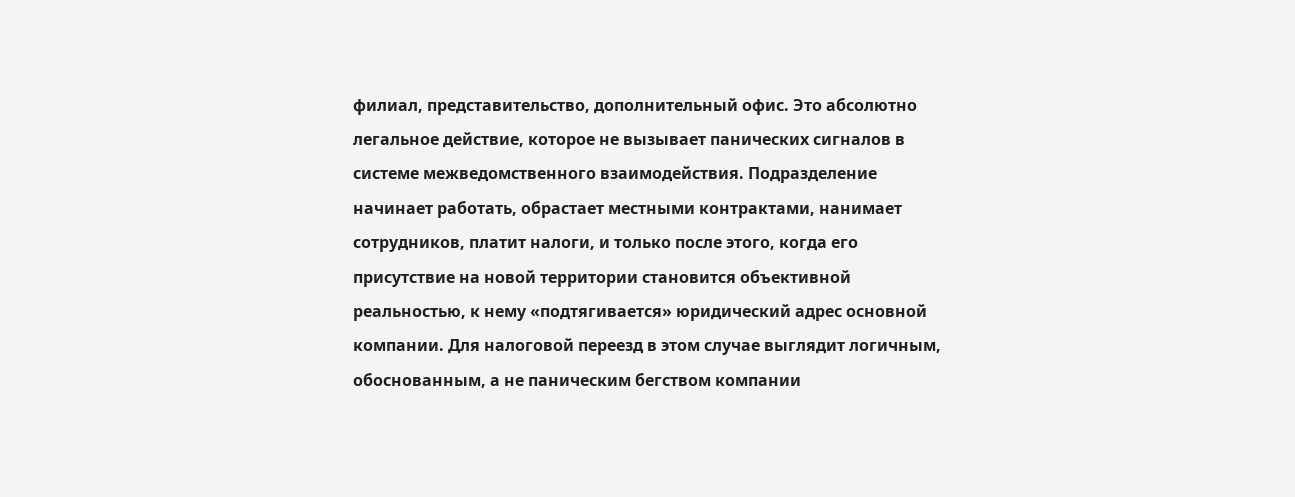филиал, представительство, дополнительный офис. Это абсолютно легальное действие, которое не вызывает панических сигналов в системе межведомственного взаимодействия. Подразделение начинает работать, обрастает местными контрактами, нанимает сотрудников, платит налоги, и только после этого, когда его присутствие на новой территории становится объективной реальностью, к нему «подтягивается» юридический адрес основной компании. Для налоговой переезд в этом случае выглядит логичным, обоснованным, а не паническим бегством компании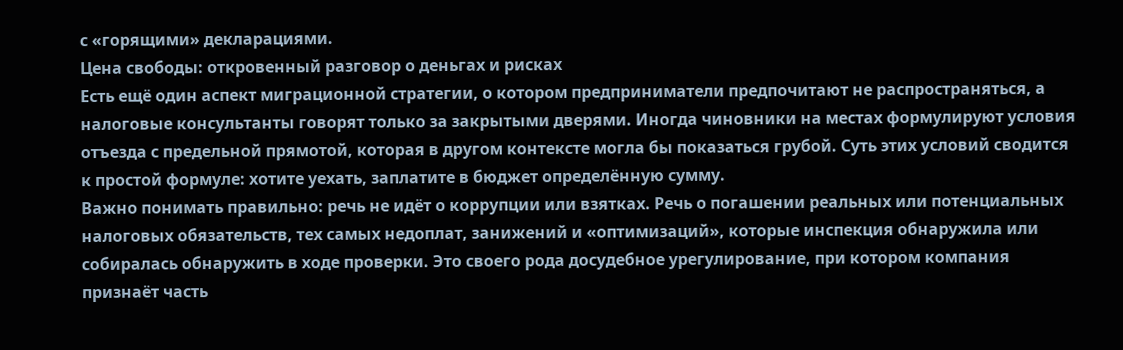с «горящими» декларациями.
Цена свободы: откровенный разговор о деньгах и рисках
Есть ещё один аспект миграционной стратегии, о котором предприниматели предпочитают не распространяться, а налоговые консультанты говорят только за закрытыми дверями. Иногда чиновники на местах формулируют условия отъезда с предельной прямотой, которая в другом контексте могла бы показаться грубой. Суть этих условий сводится к простой формуле: хотите уехать, заплатите в бюджет определённую сумму.
Важно понимать правильно: речь не идёт о коррупции или взятках. Речь о погашении реальных или потенциальных налоговых обязательств, тех самых недоплат, занижений и «оптимизаций», которые инспекция обнаружила или собиралась обнаружить в ходе проверки. Это своего рода досудебное урегулирование, при котором компания признаёт часть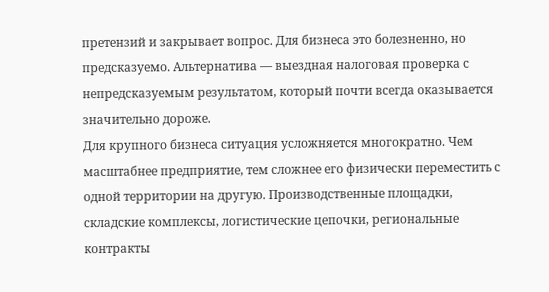претензий и закрывает вопрос. Для бизнеса это болезненно, но предсказуемо. Альтернатива — выездная налоговая проверка с непредсказуемым результатом, который почти всегда оказывается значительно дороже.
Для крупного бизнеса ситуация усложняется многократно. Чем масштабнее предприятие, тем сложнее его физически переместить с одной территории на другую. Производственные площадки, складские комплексы, логистические цепочки, региональные контракты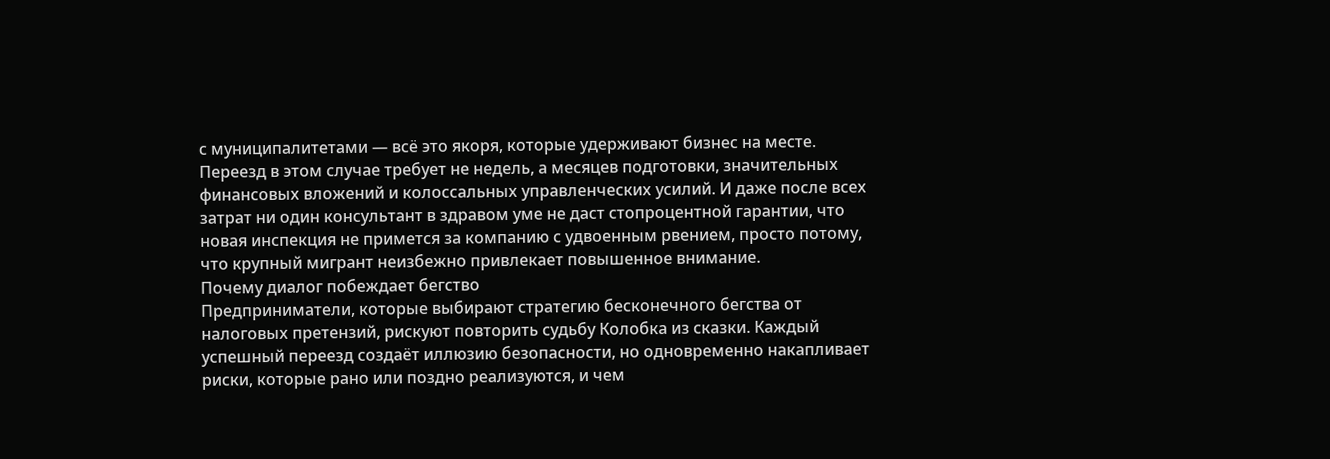с муниципалитетами — всё это якоря, которые удерживают бизнес на месте. Переезд в этом случае требует не недель, а месяцев подготовки, значительных финансовых вложений и колоссальных управленческих усилий. И даже после всех затрат ни один консультант в здравом уме не даст стопроцентной гарантии, что новая инспекция не примется за компанию с удвоенным рвением, просто потому, что крупный мигрант неизбежно привлекает повышенное внимание.
Почему диалог побеждает бегство
Предприниматели, которые выбирают стратегию бесконечного бегства от налоговых претензий, рискуют повторить судьбу Колобка из сказки. Каждый успешный переезд создаёт иллюзию безопасности, но одновременно накапливает риски, которые рано или поздно реализуются, и чем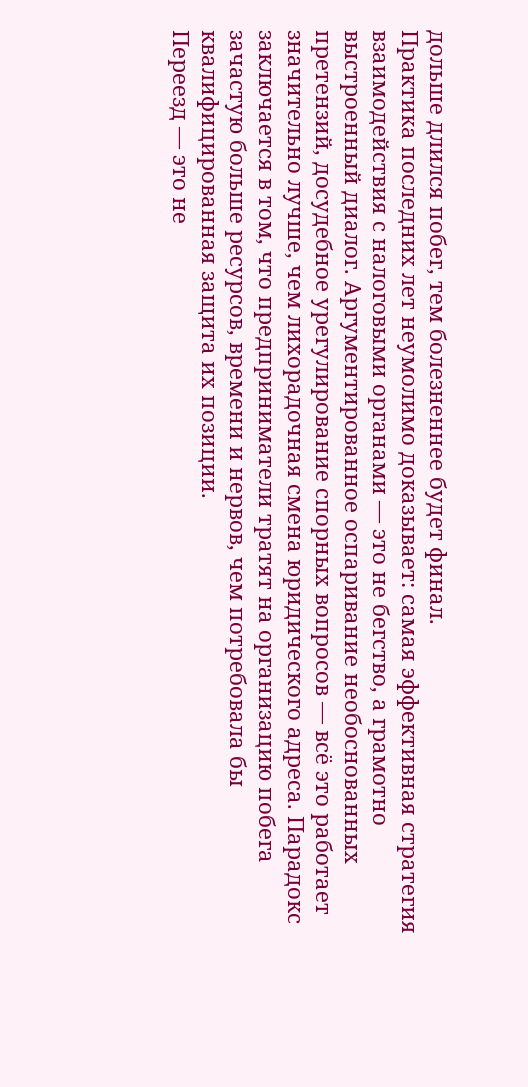дольше длился побег, тем болезненнее будет финал.
Практика последних лет неумолимо доказывает: самая эффективная стратегия взаимодействия с налоговыми органами — это не бегство, а грамотно выстроенный диалог. Аргументированное оспаривание необоснованных претензий, досудебное урегулирование спорных вопросов — всё это работает значительно лучше, чем лихорадочная смена юридического адреса. Парадокс заключается в том, что предприниматели тратят на организацию побега зачастую больше ресурсов, времени и нервов, чем потребовала бы квалифицированная защита их позиции.
Переезд — это не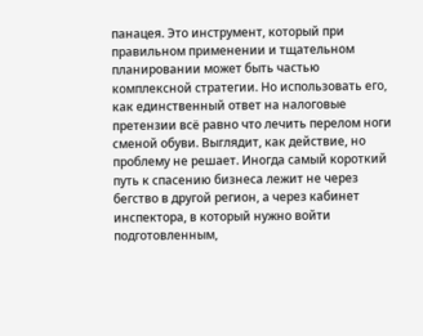панацея. Это инструмент, который при правильном применении и тщательном планировании может быть частью комплексной стратегии. Но использовать его, как единственный ответ на налоговые претензии всё равно что лечить перелом ноги сменой обуви. Выглядит, как действие, но проблему не решает. Иногда самый короткий путь к спасению бизнеса лежит не через бегство в другой регион, а через кабинет инспектора, в который нужно войти подготовленным,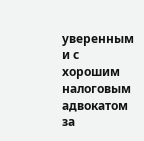уверенным и с хорошим налоговым адвокатом за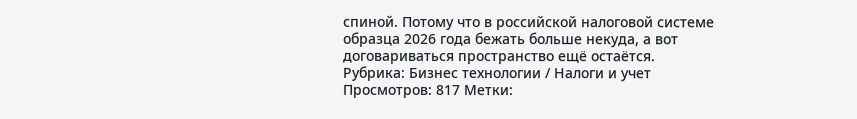спиной. Потому что в российской налоговой системе образца 2026 года бежать больше некуда, а вот договариваться пространство ещё остаётся.
Рубрика: Бизнес технологии / Налоги и учет
Просмотров: 817 Метки: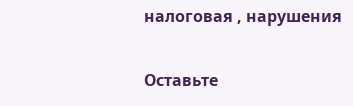налоговая , нарушения

Оставьте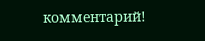комментарий!